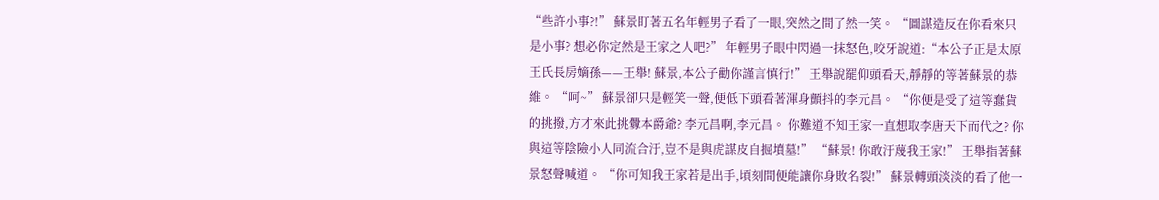“些許小事?!” 蘇景盯著五名年輕男子看了一眼,突然之間了然一笑。 “圖謀造反在你看來只是小事? 想必你定然是王家之人吧?” 年輕男子眼中閃過一抹怒色,咬牙說道:“本公子正是太原王氏長房嫡孫——王舉! 蘇景,本公子勸你謹言慎行!” 王舉說罷仰頭看天,靜靜的等著蘇景的恭維。 “呵~” 蘇景卻只是輕笑一聲,便低下頭看著渾身顫抖的李元昌。 “你便是受了這等蠢貨的挑撥,方才來此挑釁本爵爺? 李元昌啊,李元昌。 你難道不知王家一直想取李唐天下而代之? 你與這等陰險小人同流合汙,豈不是與虎謀皮自掘墳墓!” “蘇景! 你敢汙蔑我王家!” 王舉指著蘇景怒聲喊道。 “你可知我王家若是出手,頃刻間便能讓你身敗名裂!” 蘇景轉頭淡淡的看了他一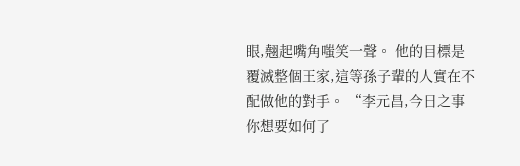眼,翹起嘴角嗤笑一聲。 他的目標是覆滅整個王家,這等孫子輩的人實在不配做他的對手。 “李元昌,今日之事你想要如何了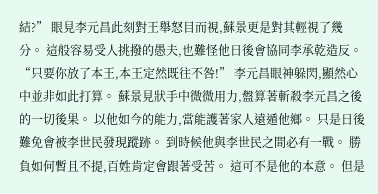結?” 眼見李元昌此刻對王舉怒目而視,蘇景更是對其輕視了幾分。 這般容易受人挑撥的愚夫,也難怪他日後會協同李承乾造反。 “只要你放了本王,本王定然既往不咎!” 李元昌眼神躲閃,顯然心中並非如此打算。 蘇景見狀手中微微用力,盤算著斬殺李元昌之後的一切後果。 以他如今的能力,當能護著家人遠遁他鄉。 只是日後難免會被李世民發現蹤跡。 到時候他與李世民之間必有一戰。 勝負如何暫且不提,百姓肯定會跟著受苦。 這可不是他的本意。 但是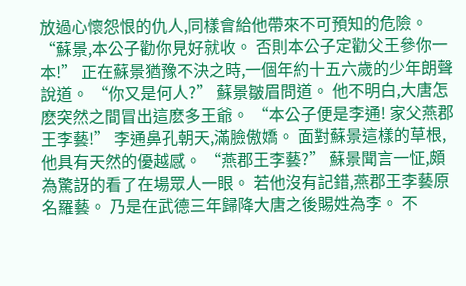放過心懷怨恨的仇人,同樣會給他帶來不可預知的危險。 “蘇景,本公子勸你見好就收。 否則本公子定勸父王參你一本!” 正在蘇景猶豫不決之時,一個年約十五六歲的少年朗聲說道。 “你又是何人?” 蘇景皺眉問道。 他不明白,大唐怎麽突然之間冒出這麽多王爺。 “本公子便是李通! 家父燕郡王李藝!” 李通鼻孔朝天,滿臉傲嬌。 面對蘇景這樣的草根,他具有天然的優越感。 “燕郡王李藝?” 蘇景聞言一怔,頗為驚訝的看了在場眾人一眼。 若他沒有記錯,燕郡王李藝原名羅藝。 乃是在武德三年歸降大唐之後賜姓為李。 不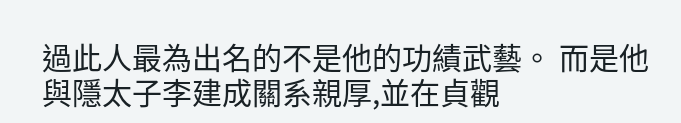過此人最為出名的不是他的功績武藝。 而是他與隱太子李建成關系親厚,並在貞觀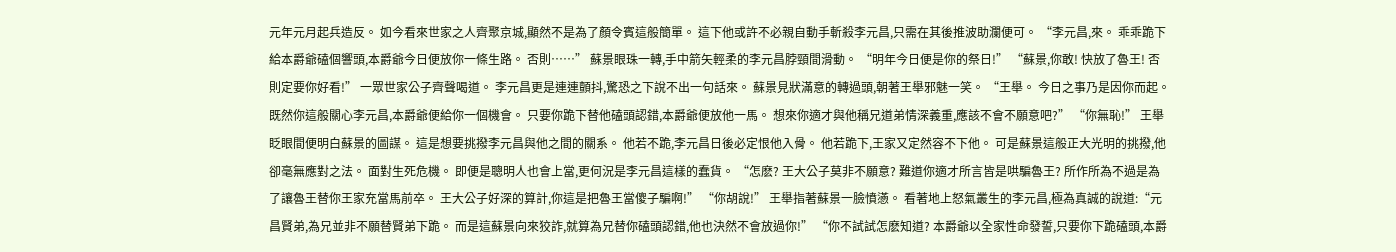元年元月起兵造反。 如今看來世家之人齊聚京城,顯然不是為了顏令賓這般簡單。 這下他或許不必親自動手斬殺李元昌,只需在其後推波助瀾便可。 “李元昌,來。 乖乖跪下給本爵爺磕個響頭,本爵爺今日便放你一條生路。 否則……” 蘇景眼珠一轉,手中箭矢輕柔的李元昌脖頸間滑動。 “明年今日便是你的祭日!” “蘇景,你敢! 快放了魯王! 否則定要你好看!” 一眾世家公子齊聲喝道。 李元昌更是連連顫抖,驚恐之下說不出一句話來。 蘇景見狀滿意的轉過頭,朝著王舉邪魅一笑。 “王舉。 今日之事乃是因你而起。 既然你這般關心李元昌,本爵爺便給你一個機會。 只要你跪下替他磕頭認錯,本爵爺便放他一馬。 想來你適才與他稱兄道弟情深義重,應該不會不願意吧?” “你無恥!” 王舉眨眼間便明白蘇景的圖謀。 這是想要挑撥李元昌與他之間的關系。 他若不跪,李元昌日後必定恨他入骨。 他若跪下,王家又定然容不下他。 可是蘇景這般正大光明的挑撥,他卻毫無應對之法。 面對生死危機。 即便是聰明人也會上當,更何況是李元昌這樣的蠢貨。 “怎麽? 王大公子莫非不願意? 難道你適才所言皆是哄騙魯王? 所作所為不過是為了讓魯王替你王家充當馬前卒。 王大公子好深的算計,你這是把魯王當傻子騙啊!” “你胡說!” 王舉指著蘇景一臉憤懣。 看著地上怒氣叢生的李元昌,極為真誠的說道:“元昌賢弟,為兄並非不願替賢弟下跪。 而是這蘇景向來狡詐,就算為兄替你磕頭認錯,他也決然不會放過你!” “你不試試怎麽知道? 本爵爺以全家性命發誓,只要你下跪磕頭,本爵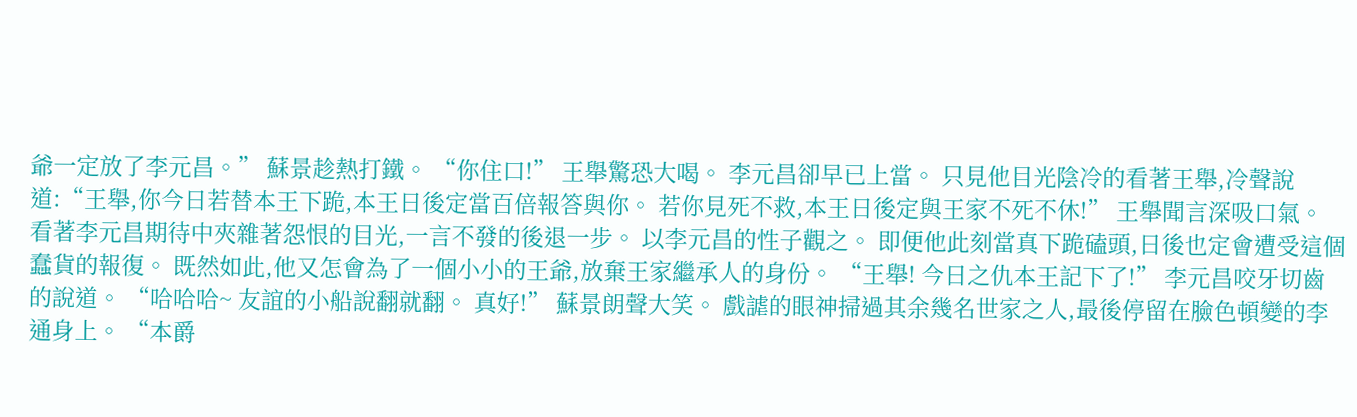爺一定放了李元昌。” 蘇景趁熱打鐵。 “你住口!” 王舉驚恐大喝。 李元昌卻早已上當。 只見他目光陰冷的看著王舉,冷聲說道:“王舉,你今日若替本王下跪,本王日後定當百倍報答與你。 若你見死不救,本王日後定與王家不死不休!” 王舉聞言深吸口氣。 看著李元昌期待中夾雜著怨恨的目光,一言不發的後退一步。 以李元昌的性子觀之。 即便他此刻當真下跪磕頭,日後也定會遭受這個蠢貨的報復。 既然如此,他又怎會為了一個小小的王爺,放棄王家繼承人的身份。 “王舉! 今日之仇本王記下了!” 李元昌咬牙切齒的說道。 “哈哈哈~ 友誼的小船說翻就翻。 真好!” 蘇景朗聲大笑。 戲謔的眼神掃過其余幾名世家之人,最後停留在臉色頓變的李通身上。 “本爵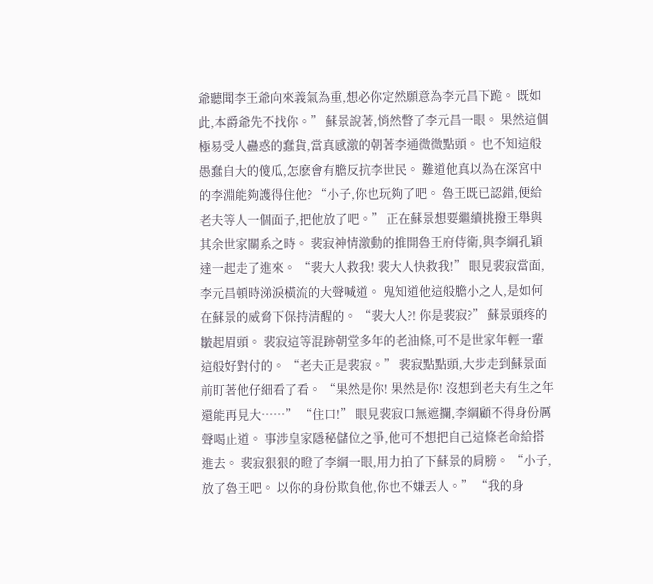爺聽聞李王爺向來義氣為重,想必你定然願意為李元昌下跪。 既如此,本爵爺先不找你。” 蘇景說著,悄然瞥了李元昌一眼。 果然這個極易受人蠱惑的蠢貨,當真感激的朝著李通微微點頭。 也不知這般愚蠢自大的傻瓜,怎麽會有膽反抗李世民。 難道他真以為在深宮中的李淵能夠護得住他? “小子,你也玩夠了吧。 魯王既已認錯,便給老夫等人一個面子,把他放了吧。” 正在蘇景想要繼續挑撥王舉與其余世家關系之時。 裴寂神情激動的推開魯王府侍衛,與李綱孔穎達一起走了進來。 “裴大人救我! 裴大人快救我!” 眼見裴寂當面,李元昌頓時涕淚橫流的大聲喊道。 鬼知道他這般膽小之人,是如何在蘇景的威脅下保持清醒的。 “裴大人?! 你是裴寂?” 蘇景頭疼的皺起眉頭。 裴寂這等混跡朝堂多年的老油條,可不是世家年輕一輩這般好對付的。 “老夫正是裴寂。” 裴寂點點頭,大步走到蘇景面前盯著他仔細看了看。 “果然是你! 果然是你! 沒想到老夫有生之年還能再見大……” “住口!” 眼見裴寂口無遮攔,李綱顧不得身份厲聲喝止道。 事涉皇家隱秘儲位之爭,他可不想把自己這條老命給搭進去。 裴寂狠狠的瞪了李綱一眼,用力拍了下蘇景的肩膀。 “小子,放了魯王吧。 以你的身份欺負他,你也不嫌丟人。” “我的身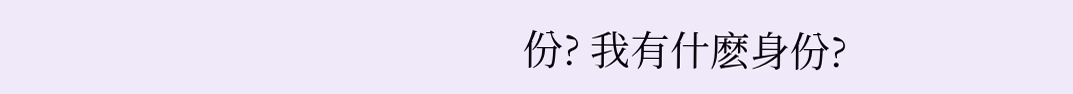份? 我有什麽身份?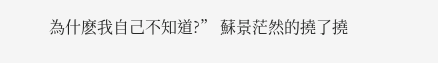為什麽我自己不知道?” 蘇景茫然的撓了撓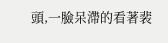頭,一臉呆滯的看著裴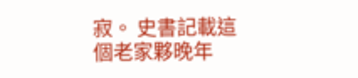寂。 史書記載這個老家夥晚年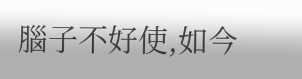腦子不好使,如今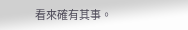看來確有其事。